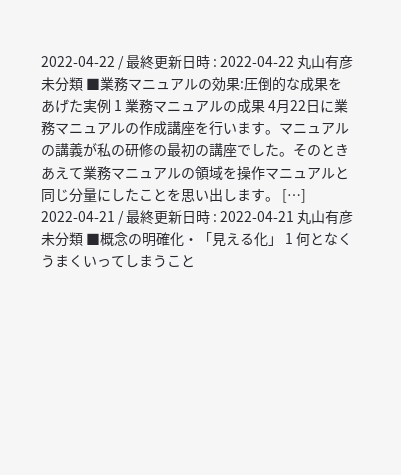2022-04-22 / 最終更新日時 : 2022-04-22 丸山有彦 未分類 ■業務マニュアルの効果:圧倒的な成果をあげた実例 1 業務マニュアルの成果 4月22日に業務マニュアルの作成講座を行います。マニュアルの講義が私の研修の最初の講座でした。そのときあえて業務マニュアルの領域を操作マニュアルと同じ分量にしたことを思い出します。 […]
2022-04-21 / 最終更新日時 : 2022-04-21 丸山有彦 未分類 ■概念の明確化・「見える化」 1 何となくうまくいってしまうこと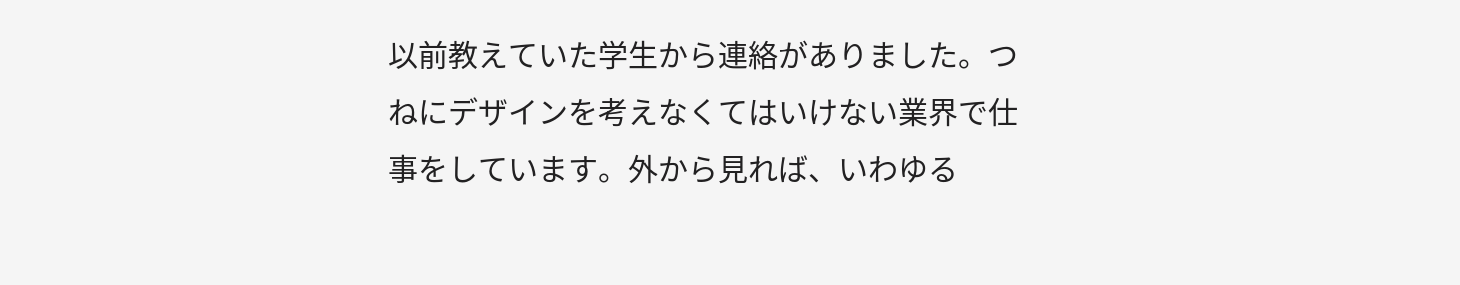以前教えていた学生から連絡がありました。つねにデザインを考えなくてはいけない業界で仕事をしています。外から見れば、いわゆる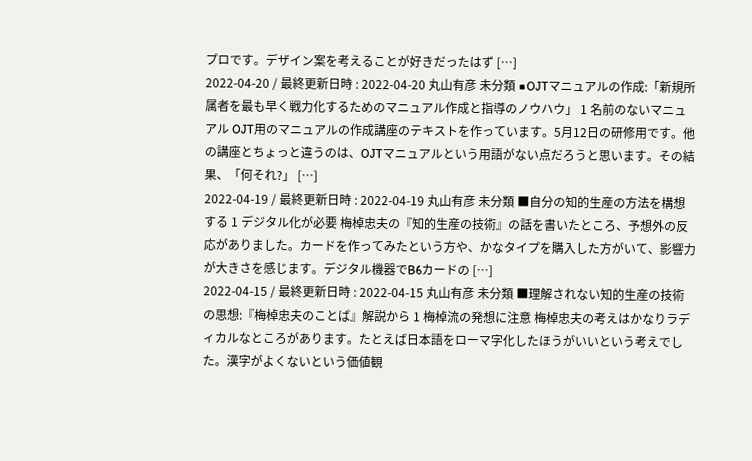プロです。デザイン案を考えることが好きだったはず […]
2022-04-20 / 最終更新日時 : 2022-04-20 丸山有彦 未分類 ■OJTマニュアルの作成:「新規所属者を最も早く戦力化するためのマニュアル作成と指導のノウハウ」 1 名前のないマニュアル OJT用のマニュアルの作成講座のテキストを作っています。5月12日の研修用です。他の講座とちょっと違うのは、OJTマニュアルという用語がない点だろうと思います。その結果、「何それ?」 […]
2022-04-19 / 最終更新日時 : 2022-04-19 丸山有彦 未分類 ■自分の知的生産の方法を構想する 1 デジタル化が必要 梅棹忠夫の『知的生産の技術』の話を書いたところ、予想外の反応がありました。カードを作ってみたという方や、かなタイプを購入した方がいて、影響力が大きさを感じます。デジタル機器でB6カードの […]
2022-04-15 / 最終更新日時 : 2022-04-15 丸山有彦 未分類 ■理解されない知的生産の技術の思想:『梅棹忠夫のことば』解説から 1 梅棹流の発想に注意 梅棹忠夫の考えはかなりラディカルなところがあります。たとえば日本語をローマ字化したほうがいいという考えでした。漢字がよくないという価値観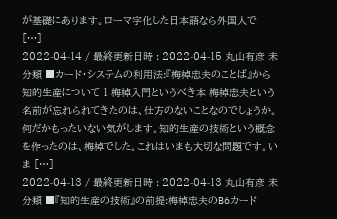が基礎にあります。ローマ字化した日本語なら外国人で […]
2022-04-14 / 最終更新日時 : 2022-04-15 丸山有彦 未分類 ■カード・システムの利用法:『梅棹忠夫のことば』から知的生産について 1 梅棹入門というべき本 梅棹忠夫という名前が忘れられてきたのは、仕方のないことなのでしょうか。何だかもったいない気がします。知的生産の技術という概念を作ったのは、梅棹でした。これはいまも大切な問題です。いま […]
2022-04-13 / 最終更新日時 : 2022-04-13 丸山有彦 未分類 ■『知的生産の技術』の前提:梅棹忠夫のB6カード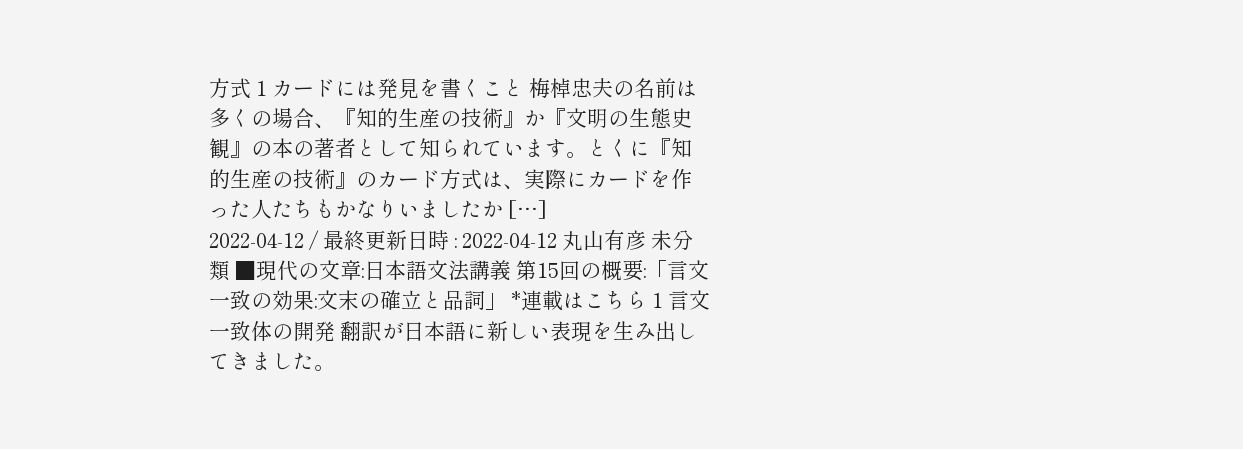方式 1 カードには発見を書くこと 梅棹忠夫の名前は多くの場合、『知的生産の技術』か『文明の生態史観』の本の著者として知られています。とくに『知的生産の技術』のカード方式は、実際にカードを作った人たちもかなりいましたか […]
2022-04-12 / 最終更新日時 : 2022-04-12 丸山有彦 未分類 ■現代の文章:日本語文法講義 第15回の概要:「言文一致の効果:文末の確立と品詞」 *連載はこちら 1 言文一致体の開発 翻訳が日本語に新しい表現を生み出してきました。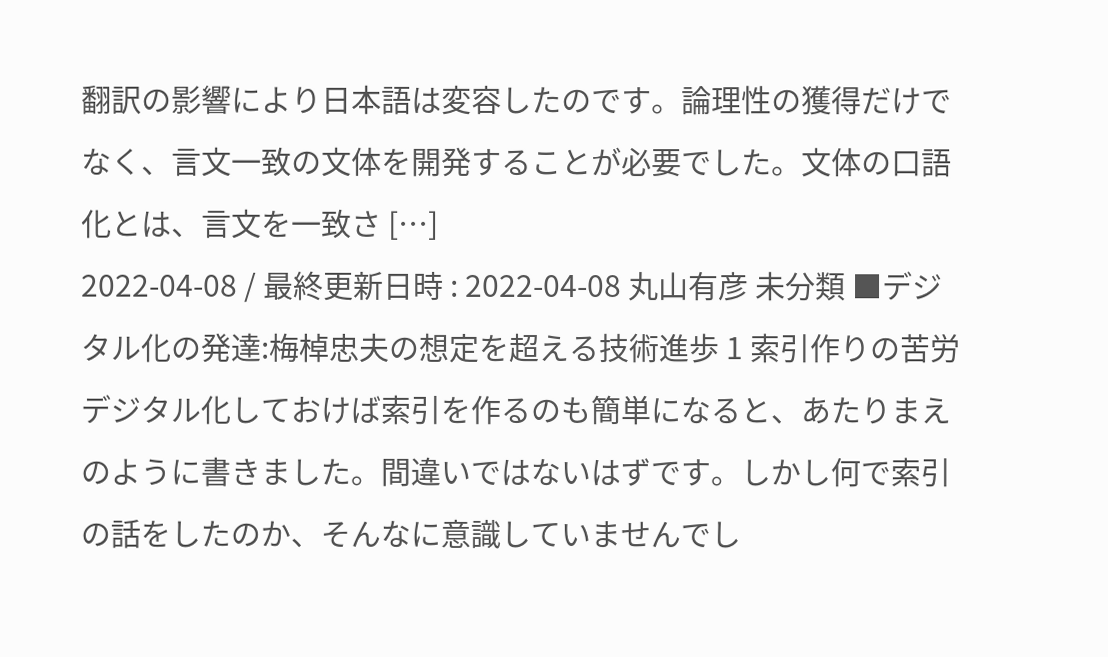翻訳の影響により日本語は変容したのです。論理性の獲得だけでなく、言文一致の文体を開発することが必要でした。文体の口語化とは、言文を一致さ […]
2022-04-08 / 最終更新日時 : 2022-04-08 丸山有彦 未分類 ■デジタル化の発達:梅棹忠夫の想定を超える技術進歩 1 索引作りの苦労 デジタル化しておけば索引を作るのも簡単になると、あたりまえのように書きました。間違いではないはずです。しかし何で索引の話をしたのか、そんなに意識していませんでし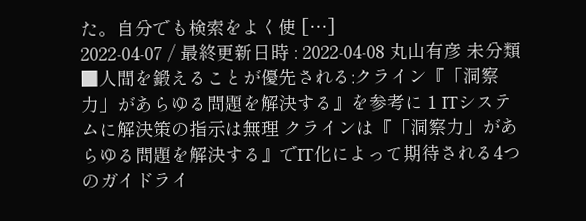た。自分でも検索をよく使 […]
2022-04-07 / 最終更新日時 : 2022-04-08 丸山有彦 未分類 ■人間を鍛えることが優先される:クライン『「洞察力」があらゆる問題を解決する』を参考に 1 ITシステムに解決策の指示は無理 クラインは『「洞察力」があらゆる問題を解決する』でIT化によって期待される4つのガイドライ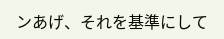ンあげ、それを基準にして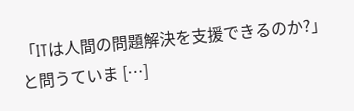「ITは人間の問題解決を支援できるのか?」と問うていま […]